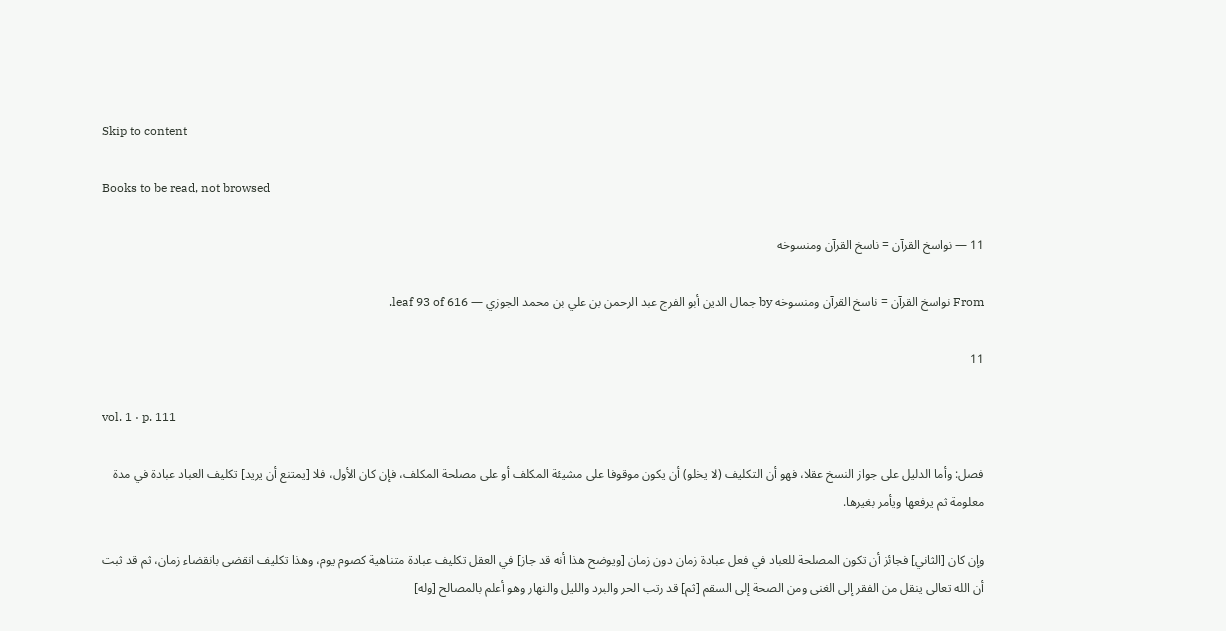Skip to content

Books to be read, not browsed

11 — نواسخ القرآن = ناسخ القرآن ومنسوخه

From نواسخ القرآن = ناسخ القرآن ومنسوخه by جمال الدين أبو الفرج عبد الرحمن بن علي بن محمد الجوزي — leaf 93 of 616.

11

vol. 1 · p. 111

فصل: وأما الدليل على جواز النسخ عقلا، فهو أن التكليف (لا يخلو) أن يكون موقوفا على مشيئة المكلف أو على مصلحة المكلف، فإن كان الأول، فلا [يمتنع أن يريد] تكليف العباد عبادة في مدة معلومة ثم يرفعها ويأمر بغيرها.

وإن كان [الثاني] فجائز أن تكون المصلحة للعباد في فعل عبادة زمان دون زمان [ويوضح هذا أنه قد جاز] في العقل تكليف عبادة متناهية كصوم يوم، وهذا تكليف انقضى بانقضاء زمان، ثم قد ثبت أن الله تعالى ينقل من الفقر إلى الغنى ومن الصحة إلى السقم [ثم] قد رتب الحر والبرد والليل والنهار وهو أعلم بالمصالح [وله]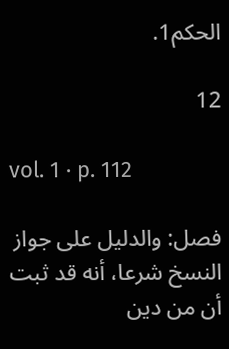الحكم1.

12

vol. 1 · p. 112

فصل: والدليل على جواز النسخ شرعا، أنه قد ثبت أن من دين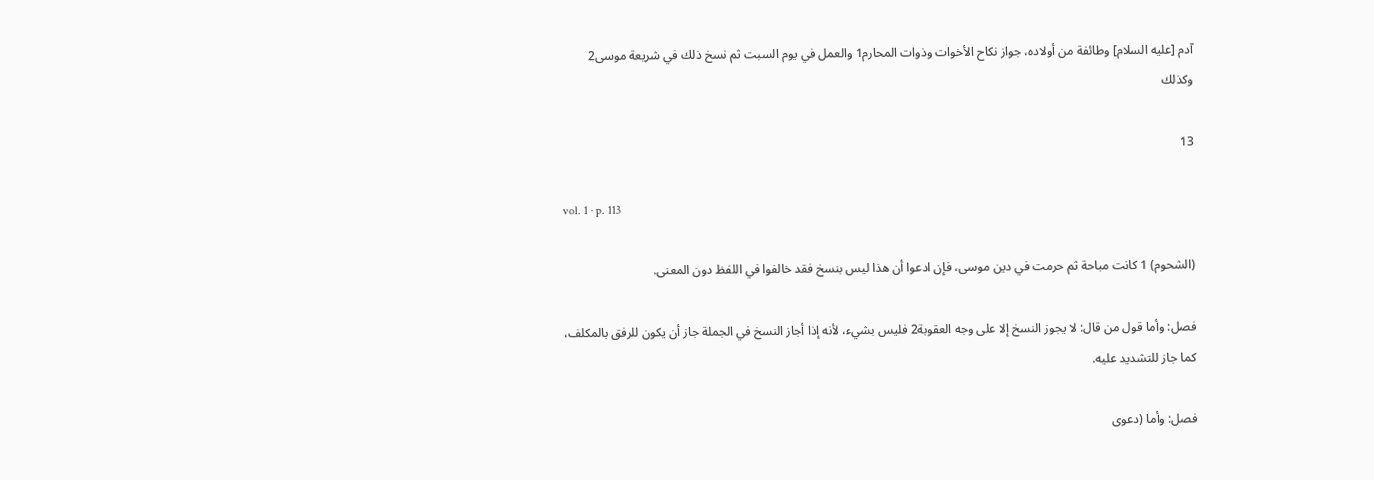آدم [عليه السلام] وطائفة من أولاده، جواز نكاح الأخوات وذوات المحارم1 والعمل في يوم السبت ثم نسخ ذلك في شريعة موسى2 وكذلك

13

vol. 1 · p. 113

(الشحوم) 1 كانت مباحة ثم حرمت في دين موسى، فإن ادعوا أن هذا ليس بنسخ فقد خالفوا في اللفظ دون المعنى.

فصل: وأما قول من قال: لا يجوز النسخ إلا على وجه العقوبة2 فليس بشيء، لأنه إذا أجاز النسخ في الجملة جاز أن يكون للرفق بالمكلف، كما جاز للتشديد عليه.

فصل: وأما (دعوى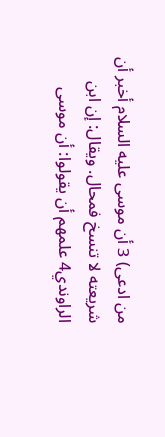من ادعى) 3 أن موسى عليه السلام أخبر أن شريعته لا تنسخ فمحال. ويقال: إن ابن الراوندي4 علمهم أن يقولوا: أن موسى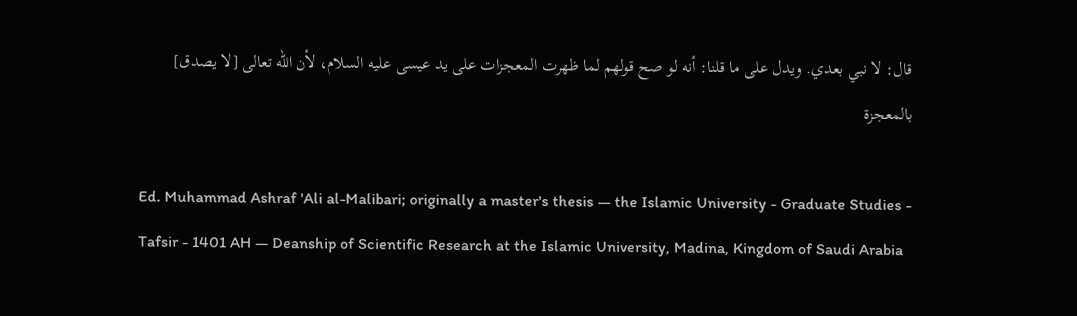قال: لا نبي بعدي. ويدل على ما قلنا: أنه لو صح قولهم لما ظهرت المعجزات على يد عيسى عليه السلام، لأن الله تعالى [لا يصدق] بالمعجزة

Ed. Muhammad Ashraf 'Ali al-Malibari; originally a master's thesis — the Islamic University - Graduate Studies - Tafsir - 1401 AH — Deanship of Scientific Research at the Islamic University, Madina, Kingdom of Saudi Arabia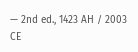— 2nd ed., 1423 AH / 2003 CE